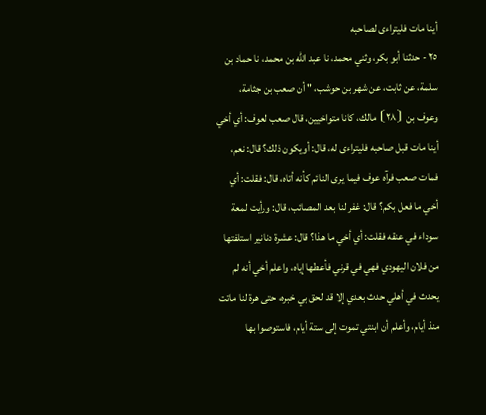أينا مات فليتراءى لصاحبه
٢٥ - حدثنا أبو بكر، وثني محمد، نا عبد الله بن محمد، نا حماد بن سلمة، عن ثابت، عن شهر بن حوشب، " أن صعب بن جثامة، وعوف بن ⦗٢٨⦘ مالك، كانا متواخيين، قال صعب لعوف: أي أخي أينا مات قبل صاحبه فليتراءى له، قال: أويكون ذلك؟ قال: نعم، فمات صعب فرآه عوف فيما يرى النائم كأنه أتاه، قال: فقلت: أي أخي ما فعل بكم؟ قال: غفر لنا بعد المصائب، قال: ورأيت لمعة سوداء في عنقه فقلت: أي أخي ما هذا؟ قال: عشرة دنانير استلفتها من فلان اليهودي فهي في قرني فأعطها إياه، واعلم أخي أنه لم يحدث في أهلي حدث بعدي إلا قد لحق بي خبره، حتى هرة لنا ماتت منذ أيام، وأعلم أن ابنتي تموت إلى ستة أيام، فاستوصوا بها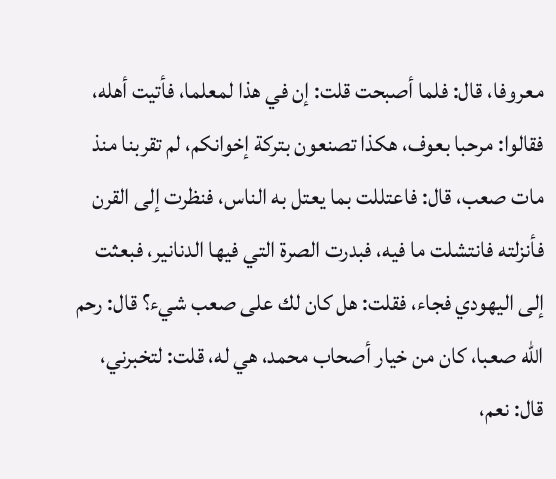معروفا، قال: فلما أصبحت قلت: إن في هذا لمعلما، فأتيت أهله، فقالوا: مرحبا بعوف، هكذا تصنعون بتركة إخوانكم، لم تقربنا منذ مات صعب، قال: فاعتللت بما يعتل به الناس، فنظرت إلى القرن فأنزلته فانتشلت ما فيه، فبدرت الصرة التي فيها الدنانير، فبعثت إلى اليهودي فجاء، فقلت: هل كان لك على صعب شيء؟ قال: رحم الله صعبا، كان من خيار أصحاب محمد، هي له، قلت: لتخبرني، قال: نعم،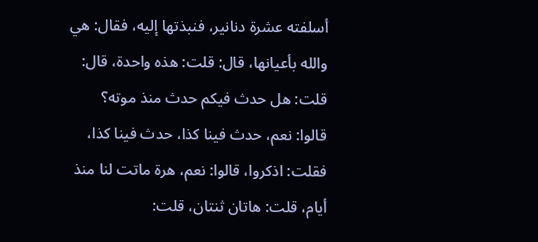أسلفته عشرة دنانير، فنبذتها إليه، فقال: هي والله بأعيانها، قال: قلت: هذه واحدة، قال: قلت: هل حدث فيكم حدث منذ موته؟ قالوا: نعم، حدث فينا كذا، حدث فينا كذا، فقلت: اذكروا، قالوا: نعم، هرة ماتت لنا منذ أيام، قلت: هاتان ثنتان، قلت: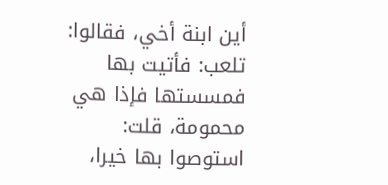أين ابنة أخي، فقالوا: تلعب: فأتيت بها فمسستها فإذا هي محمومة، قلت: استوصوا بها خيرا،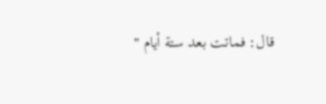قال: فماتت بعد ستة أيام "